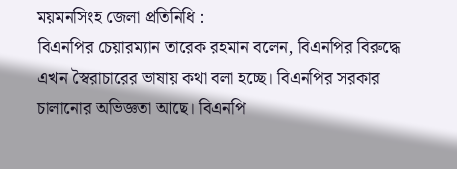ময়মনসিংহ জেলা প্রতিনিধি :
বিএনপির চেয়ারম্যান তারেক রহমান বলেন, বিএনপির বিরুদ্ধে এখন স্বৈরাচারের ভাষায় কথা বলা হচ্ছে। বিএনপির সরকার চালানোর অভিজ্ঞতা আছে। বিএনপি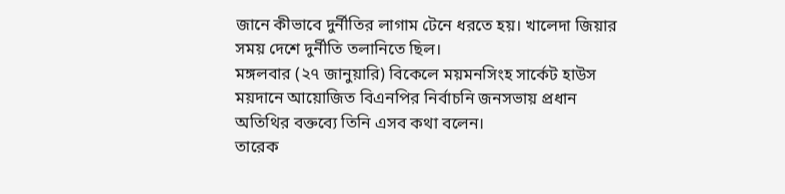জানে কীভাবে দুর্নীতির লাগাম টেনে ধরতে হয়। খালেদা জিয়ার সময় দেশে দুর্নীতি তলানিতে ছিল।
মঙ্গলবার (২৭ জানুয়ারি) বিকেলে ময়মনসিংহ সার্কেট হাউস ময়দানে আয়োজিত বিএনপির নির্বাচনি জনসভায় প্রধান অতিথির বক্তব্যে তিনি এসব কথা বলেন।
তারেক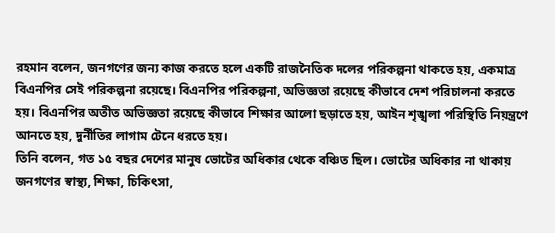রহমান বলেন, জনগণের জন্য কাজ করতে হলে একটি রাজনৈতিক দলের পরিকল্পনা থাকতে হয়, একমাত্র বিএনপির সেই পরিকল্পনা রয়েছে। বিএনপির পরিকল্পনা, অভিজ্ঞতা রয়েছে কীভাবে দেশ পরিচালনা করতে হয়। বিএনপির অতীত অভিজ্ঞতা রয়েছে কীভাবে শিক্ষার আলো ছড়াতে হয়, আইন শৃঙ্খলা পরিস্থিতি নিয়ন্ত্রণে আনতে হয়, দুর্নীতির লাগাম টেনে ধরতে হয়।
তিনি বলেন, গত ১৫ বছর দেশের মানুষ ভোটের অধিকার থেকে বঞ্চিত ছিল। ভোটের অধিকার না থাকায় জনগণের স্বাস্থ্য, শিক্ষা, চিকিৎসা,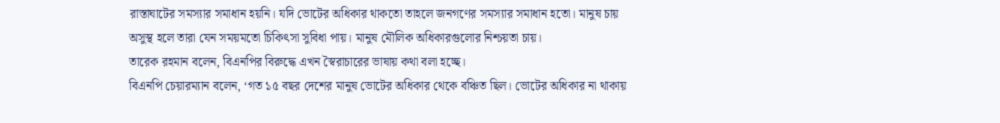রাস্তাঘাটের সমস্যার সমাধান হয়নি। যদি ভোটের অধিকার থাকতো তাহলে জনগণের সমস্যার সমাধান হতো। মানুষ চায় অসুস্থ হলে তারা যেন সময়মতো চিকিৎসা সুবিধা পায়। মানুষ মৌলিক অধিকারগুলোর নিশ্চয়তা চায়।
তারেক রহমান বলেন, বিএনপির বিরুদ্ধে এখন স্বৈরাচারের ভাষায় কথা বলা হচ্ছে।
বিএনপি চেয়ারম্যান বলেন, ‘গত ১৫ বছর দেশের মানুষ ভোটের অধিকার থেকে বঞ্চিত ছিল। ভোটের অধিকার না থাকায়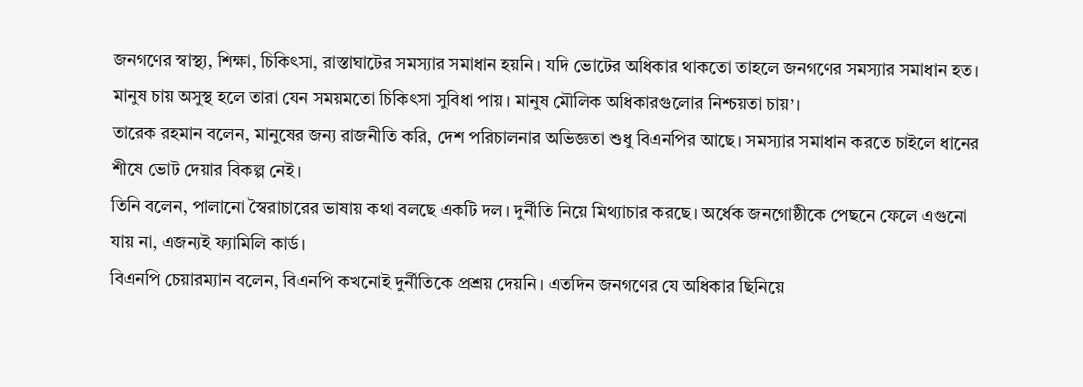জনগণের স্বাস্থ্য, শিক্ষা, চিকিৎসা, রাস্তাঘাটের সমস্যার সমাধান হয়নি। যদি ভোটের অধিকার থাকতো তাহলে জনগণের সমস্যার সমাধান হত। মানুষ চায় অসুস্থ হলে তারা যেন সময়মতো চিকিৎসা সুবিধা পায়। মানুষ মৌলিক অধিকারগুলোর নিশ্চয়তা চায়’।
তারেক রহমান বলেন, মানুষের জন্য রাজনীতি করি, দেশ পরিচালনার অভিজ্ঞতা শুধু বিএনপির আছে। সমস্যার সমাধান করতে চাইলে ধানের শীষে ভোট দেয়ার বিকল্প নেই।
তিনি বলেন, পালানো স্বৈরাচারের ভাষায় কথা বলছে একটি দল। দুর্নীতি নিয়ে মিথ্যাচার করছে। অর্ধেক জনগোষ্ঠীকে পেছনে ফেলে এগুনো যায় না, এজন্যই ফ্যামিলি কার্ড।
বিএনপি চেয়ারম্যান বলেন, বিএনপি কখনোই দুর্নীতিকে প্রশ্রয় দেয়নি। এতদিন জনগণের যে অধিকার ছিনিয়ে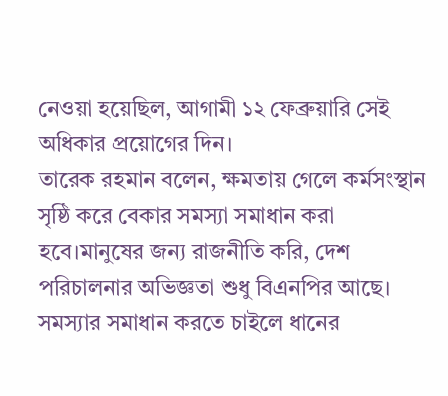নেওয়া হয়েছিল, আগামী ১২ ফেব্রুয়ারি সেই অধিকার প্রয়োগের দিন।
তারেক রহমান বলেন, ক্ষমতায় গেলে কর্মসংস্থান সৃষ্ঠি করে বেকার সমস্যা সমাধান করা হবে।মানুষের জন্য রাজনীতি করি, দেশ পরিচালনার অভিজ্ঞতা শুধু বিএনপির আছে। সমস্যার সমাধান করতে চাইলে ধানের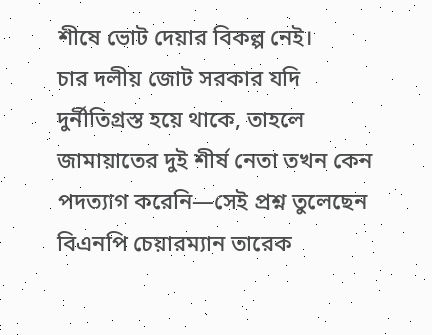শীষে ভোট দেয়ার বিকল্প নেই।
চার দলীয় জোট সরকার যদি দুর্নীতিগ্রস্ত হয়ে থাকে, তাহলে জামায়াতের দুই শীর্ষ নেতা তখন কেন পদত্যাগ করেনি—সেই প্রশ্ন তুলেছেন বিএনপি চেয়ারম্যান তারেক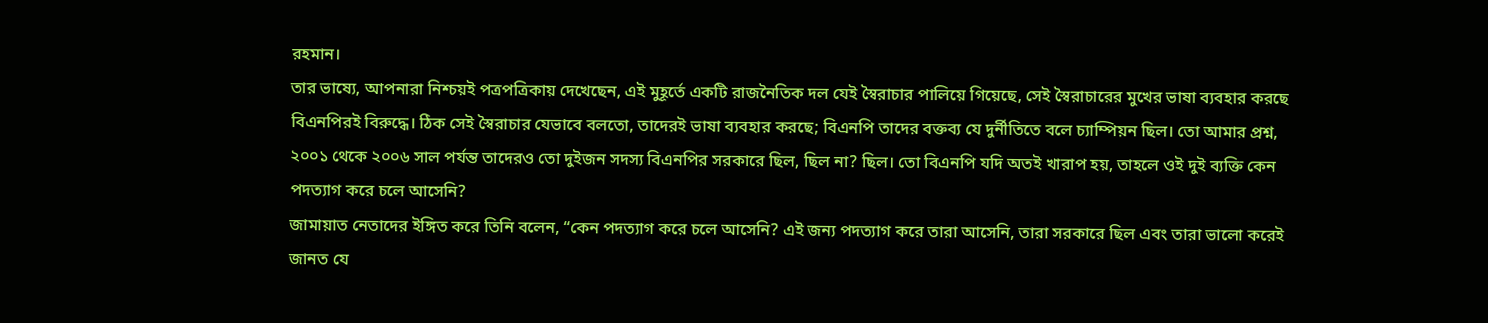রহমান।
তার ভাষ্যে, আপনারা নিশ্চয়ই পত্রপত্রিকায় দেখেছেন, এই মুহূর্তে একটি রাজনৈতিক দল যেই স্বৈরাচার পালিয়ে গিয়েছে, সেই স্বৈরাচারের মুখের ভাষা ব্যবহার করছে বিএনপিরই বিরুদ্ধে। ঠিক সেই স্বৈরাচার যেভাবে বলতো, তাদেরই ভাষা ব্যবহার করছে; বিএনপি তাদের বক্তব্য যে দুর্নীতিতে বলে চ্যাম্পিয়ন ছিল। তো আমার প্রশ্ন, ২০০১ থেকে ২০০৬ সাল পর্যন্ত তাদেরও তো দুইজন সদস্য বিএনপির সরকারে ছিল, ছিল না? ছিল। তো বিএনপি যদি অতই খারাপ হয়, তাহলে ওই দুই ব্যক্তি কেন পদত্যাগ করে চলে আসেনি?
জামায়াত নেতাদের ইঙ্গিত করে তিনি বলেন, “কেন পদত্যাগ করে চলে আসেনি? এই জন্য পদত্যাগ করে তারা আসেনি, তারা সরকারে ছিল এবং তারা ভালো করেই জানত যে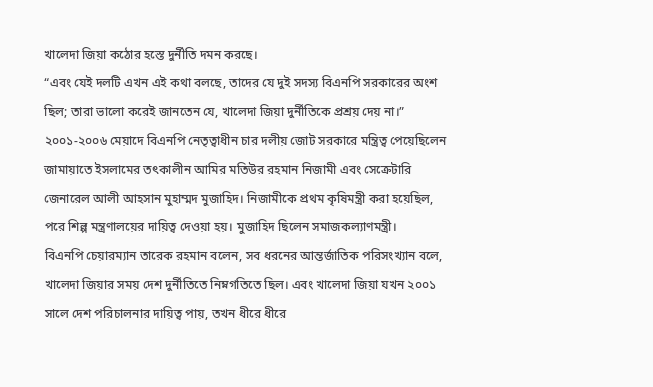খালেদা জিয়া কঠোর হস্তে দুর্নীতি দমন করছে।
“এবং যেই দলটি এখন এই কথা বলছে, তাদের যে দুই সদস্য বিএনপি সরকারের অংশ ছিল; তারা ভালো করেই জানতেন যে, খালেদা জিয়া দুর্নীতিকে প্রশ্রয় দেয় না।”
২০০১-২০০৬ মেয়াদে বিএনপি নেতৃত্বাধীন চার দলীয় জোট সরকারে মন্ত্রিত্ব পেয়েছিলেন জামায়াতে ইসলামের তৎকালীন আমির মতিউর রহমান নিজামী এবং সেক্রেটারি জেনারেল আলী আহসান মুহাম্মদ মুজাহিদ। নিজামীকে প্রথম কৃষিমন্ত্রী করা হয়েছিল, পরে শিল্প মন্ত্রণালয়ের দায়িত্ব দেওয়া হয়। মুজাহিদ ছিলেন সমাজকল্যাণমন্ত্রী।
বিএনপি চেয়ারম্যান তারেক রহমান বলেন, সব ধরনের আন্তর্জাতিক পরিসংখ্যান বলে, খালেদা জিয়ার সময় দেশ দুর্নীতিতে নিম্নগতিতে ছিল। এবং খালেদা জিয়া যখন ২০০১ সালে দেশ পরিচালনার দায়িত্ব পায়, তখন ধীরে ধীরে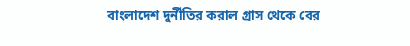বাংলাদেশ দুর্নীতির করাল গ্রাস থেকে বের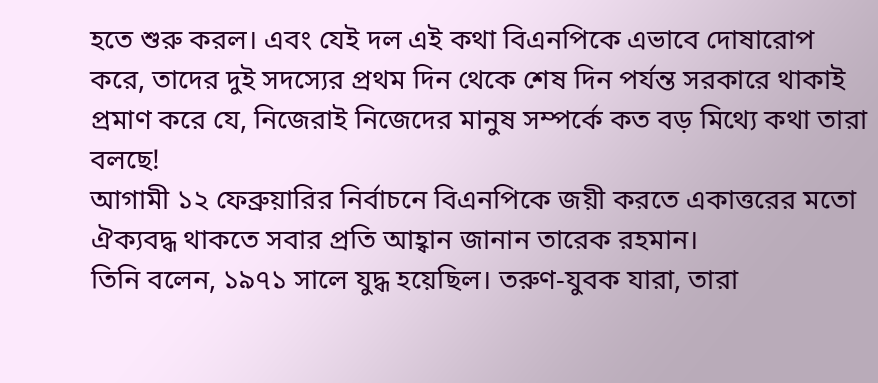হতে শুরু করল। এবং যেই দল এই কথা বিএনপিকে এভাবে দোষারোপ করে, তাদের দুই সদস্যের প্রথম দিন থেকে শেষ দিন পর্যন্ত সরকারে থাকাই প্রমাণ করে যে, নিজেরাই নিজেদের মানুষ সম্পর্কে কত বড় মিথ্যে কথা তারা বলছে!
আগামী ১২ ফেব্রুয়ারির নির্বাচনে বিএনপিকে জয়ী করতে একাত্তরের মতো ঐক্যবদ্ধ থাকতে সবার প্রতি আহ্বান জানান তারেক রহমান।
তিনি বলেন, ১৯৭১ সালে যুদ্ধ হয়েছিল। তরুণ-যুবক যারা, তারা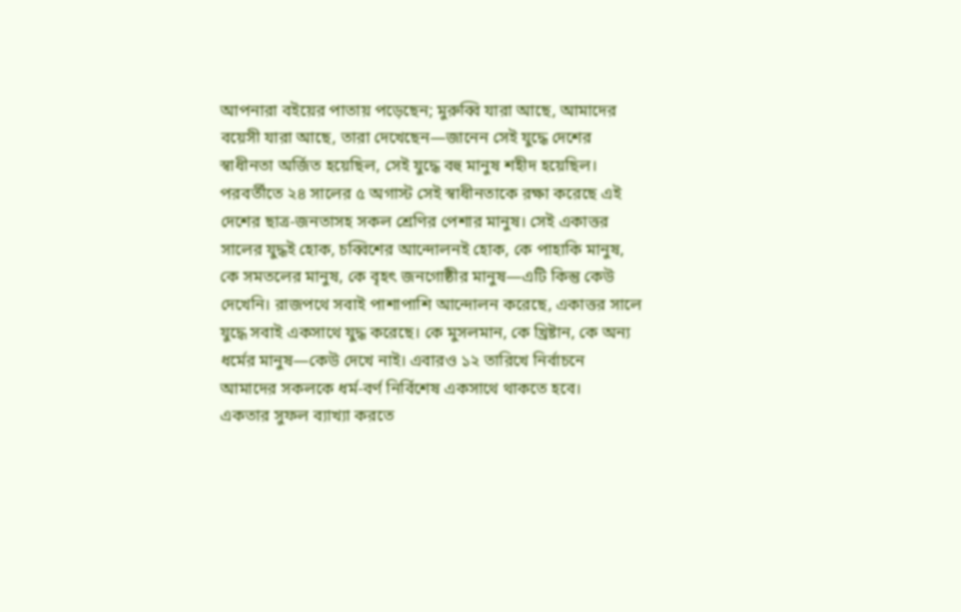আপনারা বইয়ের পাতায় পড়েছেন; মুরুব্বি যারা আছে, আমাদের বয়েসী যারা আছে, তারা দেখেছেন—জানেন সেই যুদ্ধে দেশের স্বাধীনতা অর্জিত হয়েছিল, সেই যুদ্ধে বহু মানুষ শহীদ হয়েছিল। পরবর্তীতে ২৪ সালের ৫ অগাস্ট সেই স্বাধীনতাকে রক্ষা করেছে এই দেশের ছাত্র-জনতাসহ সকল শ্রেণির পেশার মানুষ। সেই একাত্তর সালের যুদ্ধই হোক, চব্বিশের আন্দোলনই হোক, কে পাহাকি মানুষ, কে সমতলের মানুষ, কে বৃহৎ জনগোষ্ঠীর মানুষ—এটি কিন্তু কেউ দেখেনি। রাজপথে সবাই পাশাপাশি আন্দোলন করেছে, একাত্তর সালে যুদ্ধে সবাই একসাথে যুদ্ধ করেছে। কে মুসলমান, কে খ্রিষ্টান, কে অন্য ধর্মের মানুষ—কেউ দেখে নাই। এবারও ১২ তারিখে নির্বাচনে আমাদের সকলকে ধর্ম-বর্ণ নির্বিশেষ একসাথে থাকতে হবে।
একতার সুফল ব্যাখ্যা করতে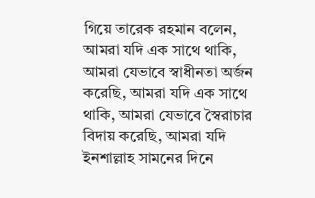গিয়ে তারেক রহমান বলেন, আমরা যদি এক সাথে থাকি, আমরা যেভাবে স্বাধীনতা অর্জন করেছি, আমরা যদি এক সাথে থাকি, আমরা যেভাবে স্বৈরাচার বিদায় করেছি, আমরা যদি ইনশাল্লাহ সামনের দিনে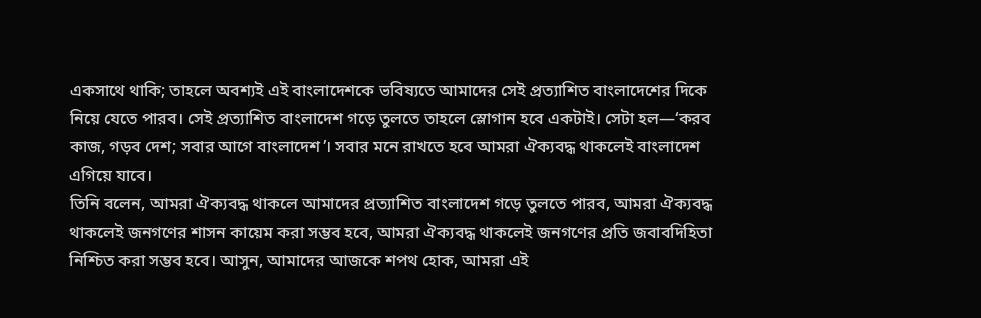একসাথে থাকি; তাহলে অবশ্যই এই বাংলাদেশকে ভবিষ্যতে আমাদের সেই প্রত্যাশিত বাংলাদেশের দিকে নিয়ে যেতে পারব। সেই প্রত্যাশিত বাংলাদেশ গড়ে তুলতে তাহলে স্লোগান হবে একটাই। সেটা হল—‘করব কাজ, গড়ব দেশ; সবার আগে বাংলাদেশ’। সবার মনে রাখতে হবে আমরা ঐক্যবদ্ধ থাকলেই বাংলাদেশ এগিয়ে যাবে।
তিনি বলেন, আমরা ঐক্যবদ্ধ থাকলে আমাদের প্রত্যাশিত বাংলাদেশ গড়ে তুলতে পারব, আমরা ঐক্যবদ্ধ থাকলেই জনগণের শাসন কায়েম করা সম্ভব হবে, আমরা ঐক্যবদ্ধ থাকলেই জনগণের প্রতি জবাবদিহিতা নিশ্চিত করা সম্ভব হবে। আসুন, আমাদের আজকে শপথ হোক, আমরা এই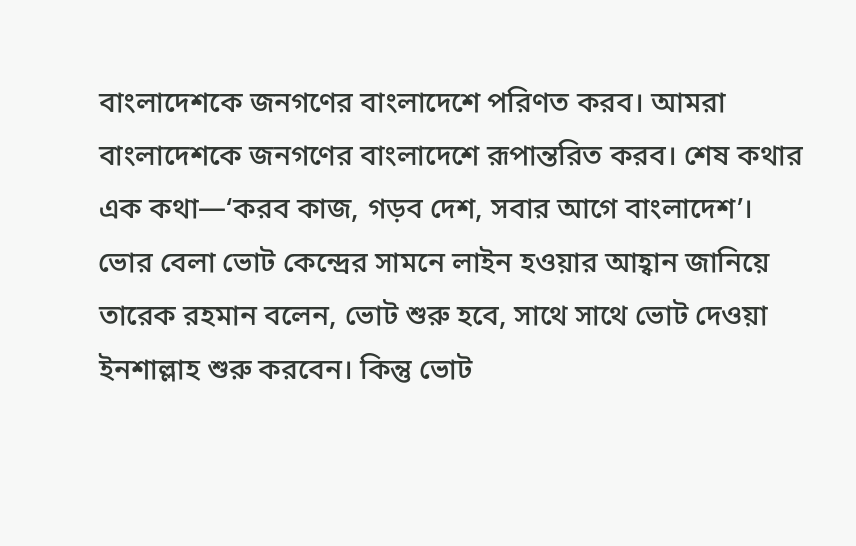বাংলাদেশকে জনগণের বাংলাদেশে পরিণত করব। আমরা বাংলাদেশকে জনগণের বাংলাদেশে রূপান্তরিত করব। শেষ কথার এক কথা—‘করব কাজ, গড়ব দেশ, সবার আগে বাংলাদেশ’।
ভোর বেলা ভোট কেন্দ্রের সামনে লাইন হওয়ার আহ্বান জানিয়ে তারেক রহমান বলেন, ভোট শুরু হবে, সাথে সাথে ভোট দেওয়া ইনশাল্লাহ শুরু করবেন। কিন্তু ভোট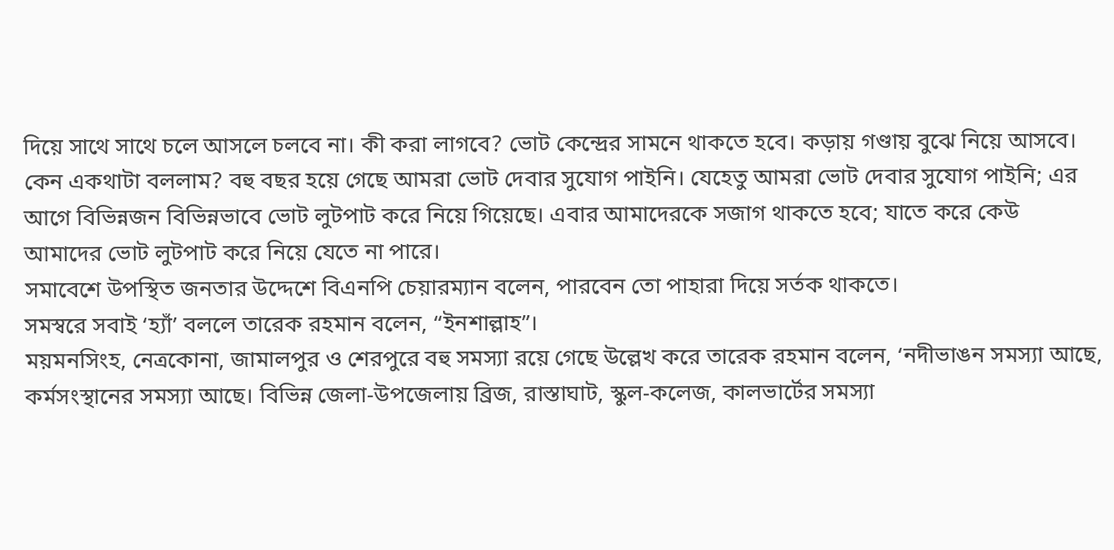দিয়ে সাথে সাথে চলে আসলে চলবে না। কী করা লাগবে? ভোট কেন্দ্রের সামনে থাকতে হবে। কড়ায় গণ্ডায় বুঝে নিয়ে আসবে। কেন একথাটা বললাম? বহু বছর হয়ে গেছে আমরা ভোট দেবার সুযোগ পাইনি। যেহেতু আমরা ভোট দেবার সুযোগ পাইনি; এর আগে বিভিন্নজন বিভিন্নভাবে ভোট লুটপাট করে নিয়ে গিয়েছে। এবার আমাদেরকে সজাগ থাকতে হবে; যাতে করে কেউ আমাদের ভোট লুটপাট করে নিয়ে যেতে না পারে।
সমাবেশে উপস্থিত জনতার উদ্দেশে বিএনপি চেয়ারম্যান বলেন, পারবেন তো পাহারা দিয়ে সর্তক থাকতে।
সমস্বরে সবাই ‘হ্যাঁ’ বললে তারেক রহমান বলেন, “ইনশাল্লাহ”।
ময়মনসিংহ, নেত্রকোনা, জামালপুর ও শেরপুরে বহু সমস্যা রয়ে গেছে উল্লেখ করে তারেক রহমান বলেন, ‘নদীভাঙন সমস্যা আছে, কর্মসংস্থানের সমস্যা আছে। বিভিন্ন জেলা-উপজেলায় ব্রিজ, রাস্তাঘাট, স্কুল-কলেজ, কালভার্টের সমস্যা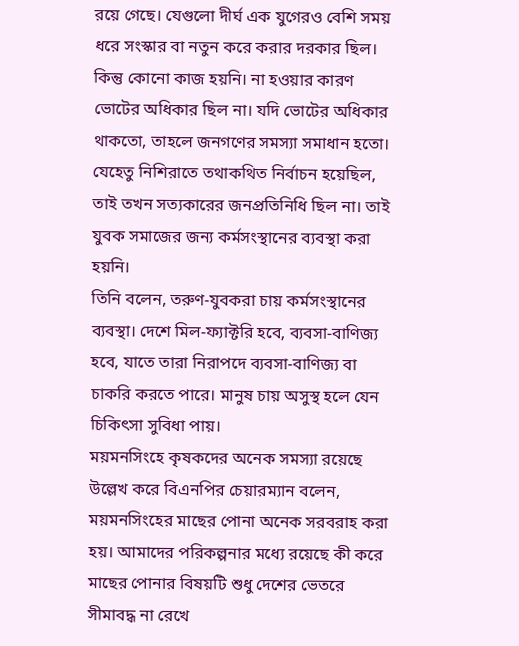রয়ে গেছে। যেগুলো দীর্ঘ এক যুগেরও বেশি সময় ধরে সংস্কার বা নতুন করে করার দরকার ছিল। কিন্তু কোনো কাজ হয়নি। না হওয়ার কারণ ভোটের অধিকার ছিল না। যদি ভোটের অধিকার থাকতো, তাহলে জনগণের সমস্যা সমাধান হতো। যেহেতু নিশিরাতে তথাকথিত নির্বাচন হয়েছিল, তাই তখন সত্যকারের জনপ্রতিনিধি ছিল না। তাই যুবক সমাজের জন্য কর্মসংস্থানের ব্যবস্থা করা হয়নি।
তিনি বলেন, তরুণ-যুবকরা চায় কর্মসংস্থানের ব্যবস্থা। দেশে মিল-ফ্যাক্টরি হবে, ব্যবসা-বাণিজ্য হবে, যাতে তারা নিরাপদে ব্যবসা-বাণিজ্য বা চাকরি করতে পারে। মানুষ চায় অসুস্থ হলে যেন চিকিৎসা সুবিধা পায়।
ময়মনসিংহে কৃষকদের অনেক সমস্যা রয়েছে উল্লেখ করে বিএনপির চেয়ারম্যান বলেন, ময়মনসিংহের মাছের পোনা অনেক সরবরাহ করা হয়। আমাদের পরিকল্পনার মধ্যে রয়েছে কী করে মাছের পোনার বিষয়টি শুধু দেশের ভেতরে সীমাবদ্ধ না রেখে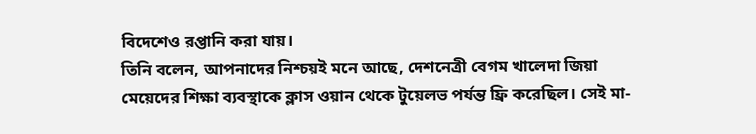বিদেশেও রপ্তানি করা যায়।
তিনি বলেন, আপনাদের নিশ্চয়ই মনে আছে, দেশনেত্রী বেগম খালেদা জিয়া মেয়েদের শিক্ষা ব্যবস্থাকে ক্লাস ওয়ান থেকে টুয়েলভ পর্যন্ত ফ্রি করেছিল। সেই মা-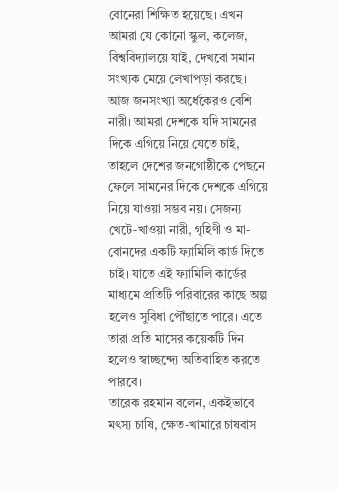বোনেরা শিক্ষিত হয়েছে। এখন আমরা যে কোনো স্কুল, কলেজ, বিশ্ববিদ্যালয়ে যাই, দেখবো সমান সংখ্যক মেয়ে লেখাপড়া করছে। আজ জনসংখ্যা অর্ধেকেরও বেশি নারী। আমরা দেশকে যদি সামনের দিকে এগিয়ে নিয়ে যেতে চাই, তাহলে দেশের জনগোষ্ঠীকে পেছনে ফেলে সামনের দিকে দেশকে এগিয়ে নিয়ে যাওয়া সম্ভব নয়। সেজন্য খেটে-খাওয়া নারী, গৃহিণী ও মা-বোনদের একটি ফ্যামিলি কার্ড দিতে চাই। যাতে এই ফ্যামিলি কার্ডের মাধ্যমে প্রতিটি পরিবারের কাছে অল্প হলেও সুবিধা পৌঁছাতে পারে। এতে তারা প্রতি মাসের কয়েকটি দিন হলেও স্বাচ্ছন্দ্যে অতিবাহিত করতে পারবে।
তারেক রহমান বলেন, একইভাবে মৎস্য চাষি, ক্ষেত-খামারে চাষবাস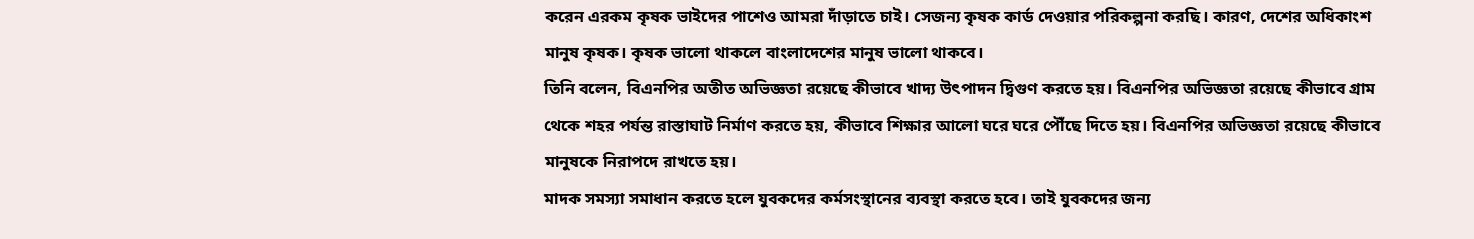করেন এরকম কৃষক ভাইদের পাশেও আমরা দাঁড়াতে চাই। সেজন্য কৃষক কার্ড দেওয়ার পরিকল্পনা করছি। কারণ, দেশের অধিকাংশ মানুষ কৃষক। কৃষক ভালো থাকলে বাংলাদেশের মানুষ ভালো থাকবে।
তিনি বলেন, বিএনপির অতীত অভিজ্ঞতা রয়েছে কীভাবে খাদ্য উৎপাদন দ্বিগুণ করতে হয়। বিএনপির অভিজ্ঞতা রয়েছে কীভাবে গ্রাম থেকে শহর পর্যন্ত রাস্তাঘাট নির্মাণ করতে হয়, কীভাবে শিক্ষার আলো ঘরে ঘরে পৌঁছে দিতে হয়। বিএনপির অভিজ্ঞতা রয়েছে কীভাবে মানুষকে নিরাপদে রাখতে হয়।
মাদক সমস্যা সমাধান করতে হলে যুবকদের কর্মসংস্থানের ব্যবস্থা করতে হবে। তাই যুবকদের জন্য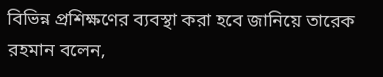বিভিন্ন প্রশিক্ষণের ব্যবস্থা করা হবে জানিয়ে তারেক রহমান বলেন,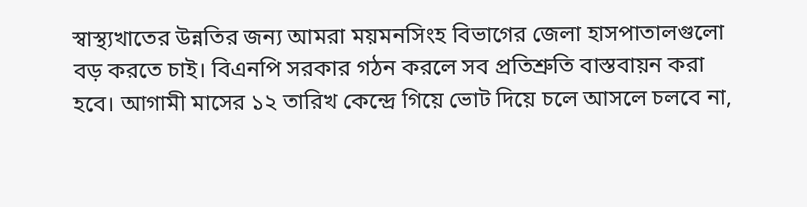স্বাস্থ্যখাতের উন্নতির জন্য আমরা ময়মনসিংহ বিভাগের জেলা হাসপাতালগুলো বড় করতে চাই। বিএনপি সরকার গঠন করলে সব প্রতিশ্রুতি বাস্তবায়ন করা হবে। আগামী মাসের ১২ তারিখ কেন্দ্রে গিয়ে ভোট দিয়ে চলে আসলে চলবে না,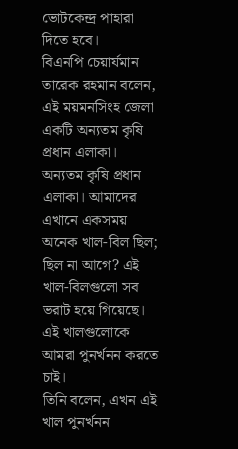ভোটকেন্দ্র পাহারা দিতে হবে।
বিএনপি চেয়ার্যমান তারেক রহমান বলেন, এই ময়মনসিংহ জেলা একটি অন্যতম কৃষি প্রধান এলাকা। অন্যতম কৃষি প্রধান এলাকা। আমাদের এখানে একসময় অনেক খাল-বিল ছিল; ছিল না আগে? এই খাল-বিলগুলো সব ভরাট হয়ে গিয়েছে। এই খালগুলোকে আমরা পুনর্খনন করতে চাই।
তিনি বলেন, এখন এই খাল পুনর্খনন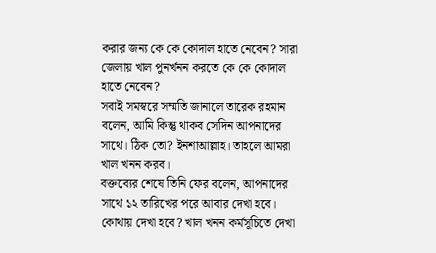করার জন্য কে কে কোদাল হাতে নেবেন? সারা জেলায় খাল পুনর্খনন করতে কে কে কোদাল হাতে নেবেন?
সবাই সমস্বরে সম্মতি জানালে তারেক রহমান বলেন, আমি কিন্তু থাকব সেদিন আপনাদের সাথে। ঠিক তো? ইনশাআল্লাহ। তাহলে আমরা খাল খনন করব।
বক্তব্যের শেষে তিনি ফের বলেন, আপনাদের সাথে ১২ তারিখের পরে আবার দেখা হবে। কোথায় দেখা হবে? খাল খনন কর্মসূচিতে দেখা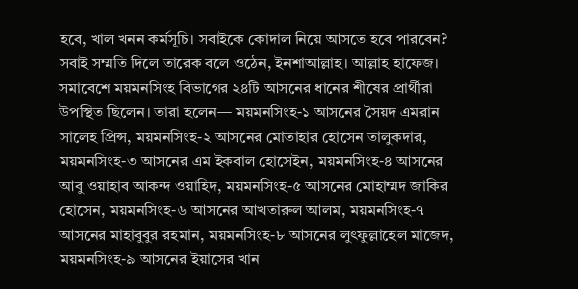হবে, খাল খনন কর্মসূচি। সবাইকে কোদাল নিয়ে আসতে হবে পারবেন?
সবাই সম্মতি দিলে তারেক বলে ওঠেন, ইনশাআল্লাহ। আল্লাহ হাফেজ।
সমাবেশে ময়মনসিংহ বিভাগের ২৪টি আসনের ধানের শীষের প্রার্থীরা উপস্থিত ছিলেন। তারা হলেন— ময়মনসিংহ-১ আসনের সৈয়দ এমরান সালেহ প্রিন্স, ময়মনসিংহ-২ আসনের মোতাহার হোসেন তালুকদার, ময়মনসিংহ-৩ আসনের এম ইকবাল হোসেইন, ময়মনসিংহ-৪ আসনের আবু ওয়াহাব আকন্দ ওয়াহিদ, ময়মনসিংহ-৫ আসনের মোহাম্মদ জাকির হোসেন, ময়মনসিংহ-৬ আসনের আখতারুল আলম, ময়মনসিংহ-৭ আসনের মাহাবুবুর রহমান, ময়মনসিংহ-৮ আসনের লুৎফুল্লাহেল মাজেদ, ময়মনসিংহ-৯ আসনের ইয়াসের খান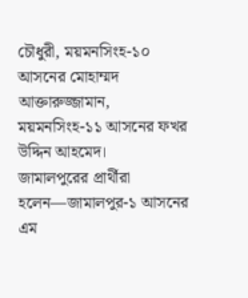চৌধুরী, ময়মনসিংহ-১০ আসনের মোহাম্মদ আক্তারুজ্জামান, ময়মনসিংহ-১১ আসনের ফখর উদ্দিন আহমেদ।
জামালপুরের প্রার্থীরা হলেন—জামালপুর-১ আসনের এম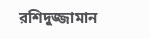রশিদুজ্জামান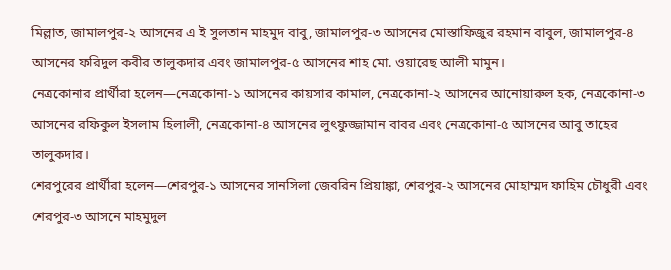মিল্লাত, জামালপুর-২ আসনের এ ই সুলতান মাহমুদ বাবু, জামালপুর-৩ আসনের মোস্তাফিজুর রহমান বাবুল, জামালপুর-৪ আসনের ফরিদুল কবীর তালুকদার এবং জামালপুর-৫ আসনের শাহ মো. ওয়ারেছ আলী মামুন।
নেত্রকোনার প্রার্থীরা হলেন—নেত্রকোনা-১ আসনের কায়সার কামাল, নেত্রকোনা-২ আসনের আনোয়ারুল হক, নেত্রকোনা-৩ আসনের রফিকুল ইসলাম হিলালী, নেত্রকোনা-৪ আসনের লুৎফুজ্জামান বাবর এবং নেত্রকোনা-৫ আসনের আবু তাহের তালুকদার।
শেরপুরের প্রার্থীরা হলেন—শেরপুর-১ আসনের সানসিলা জেবরিন প্রিয়াঙ্কা, শেরপুর-২ আসনের মোহাম্মদ ফাহিম চৌধুরী এবং শেরপুর-৩ আসনে মাহমুদুল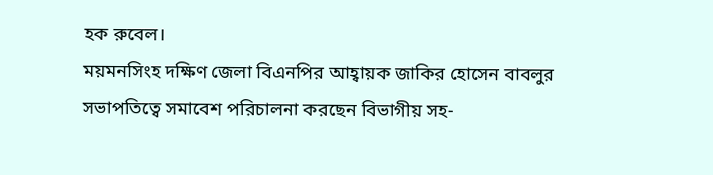হক রুবেল।
ময়মনসিংহ দক্ষিণ জেলা বিএনপির আহ্বায়ক জাকির হোসেন বাবলুর সভাপতিত্বে সমাবেশ পরিচালনা করছেন বিভাগীয় সহ-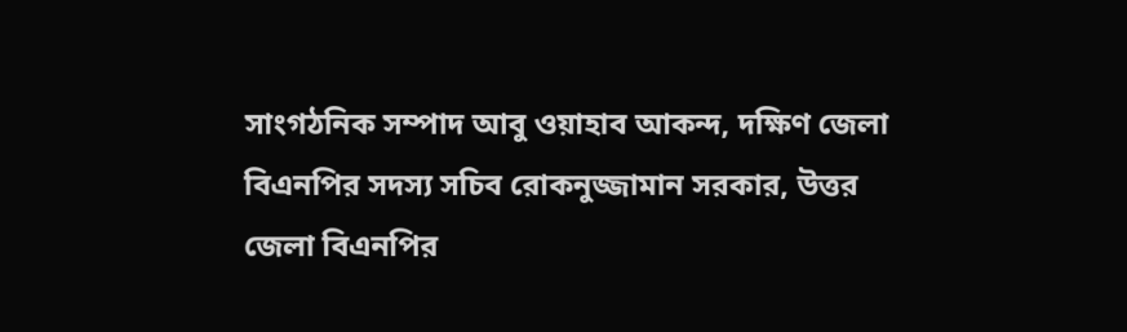সাংগঠনিক সম্পাদ আবু ওয়াহাব আকন্দ, দক্ষিণ জেলা বিএনপির সদস্য সচিব রোকনুজ্জামান সরকার, উত্তর জেলা বিএনপির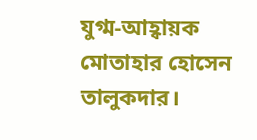যুগ্ম-আহ্বায়ক মোতাহার হোসেন তালুকদার।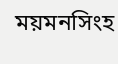ময়মনসিংহ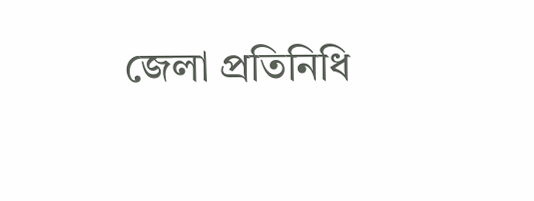জেলা প্রতিনিধি